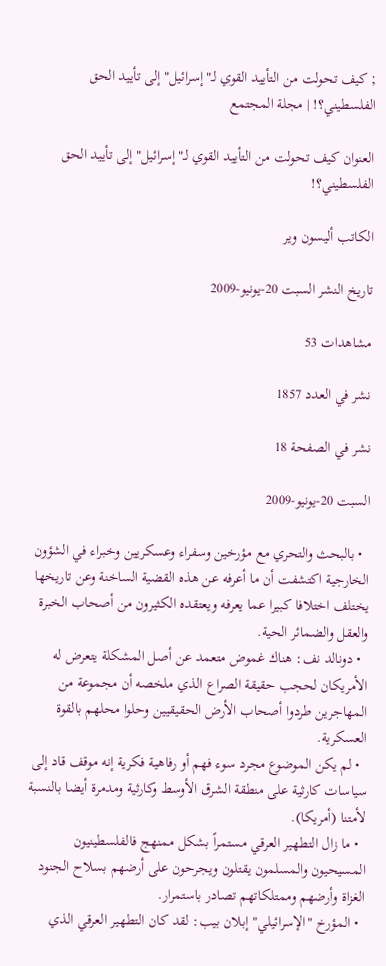; كيف تحولت من التأييد القوي لـ"إسرائيل" إلى تأييد الحق الفلسطيني؟! | مجلة المجتمع

العنوان كيف تحولت من التأييد القوي لـ"إسرائيل" إلى تأييد الحق الفلسطيني؟!

الكاتب أليسون وير

تاريخ النشر السبت 20-يونيو-2009

مشاهدات 53

نشر في العدد 1857

نشر في الصفحة 18

السبت 20-يونيو-2009

  • بالبحث والتحري مع مؤرخين وسفراء وعسكريين وخبراء في الشؤون الخارجية اكتشفت أن ما أعرفه عن هذه القضية الساخنة وعن تاريخها يختلف اختلافا كبيرا عما يعرفه ويعتقده الكثيرون من أصحاب الخبرة والعقل والضمائر الحية.
  • دونالد نف: هناك غموض متعمد عن أصل المشكلة يتعرض له الأمريكان لحجب حقيقة الصراع الذي ملخصه أن مجموعة من المهاجرين طردوا أصحاب الأرض الحقيقيين وحلوا محلهم بالقوة العسكرية.
  • لم يكن الموضوع مجرد سوء فهم أو رفاهية فكرية إنه موقف قاد إلى سياسات كارثية على منطقة الشرق الأوسط وكارثية ومدمرة أيضا بالنسبة لأمتنا (أمريكا).
  • ما زال التطهير العرقي مستمراً بشكل ممنهج فالفلسطينيون المسيحيون والمسلمون يقتلون ويجرحون على أرضهم بسلاح الجنود الغزاة وأرضهم وممتلكاتهم تصادر باستمرار.
  • المؤرخ "الإسرائيلي" إبلان بيب: لقد كان التطهير العرقي الذي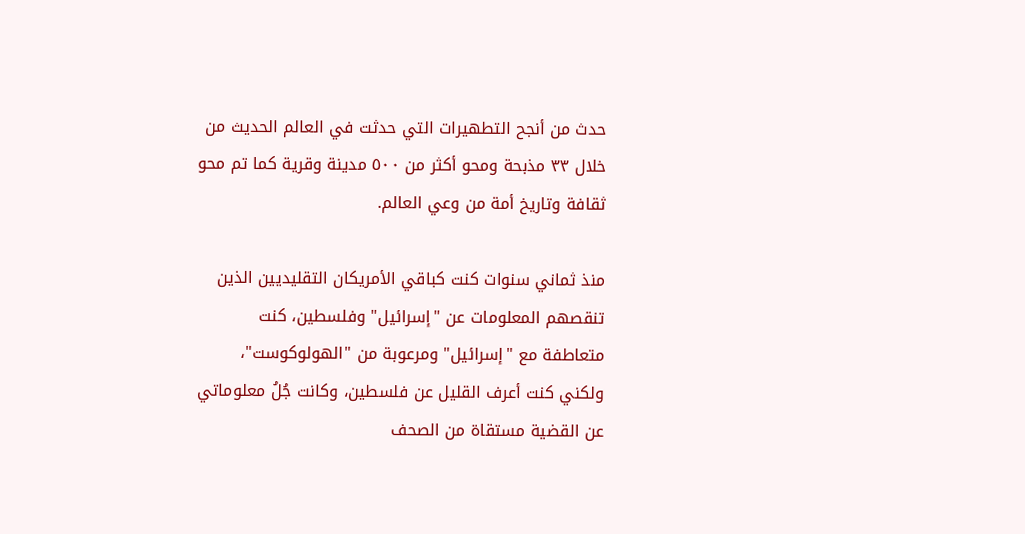حدث من أنجح التطهيرات التي حدثت في العالم الحديث من خلال ۳۳ مذبحة ومحو أكثر من ٥٠٠ مدينة وقرية كما تم محو ثقافة وتاريخ أمة من وعي العالم.

منذ ثماني سنوات كنت كباقي الأمريكان التقليديين الذين تنقصهم المعلومات عن "إسرائيل" وفلسطين، كنت متعاطفة مع "إسرائيل" ومرعوبة من "الهولوكوست"، ولكني كنت أعرف القليل عن فلسطين، وكانت جُلُ معلوماتي عن القضية مستقاة من الصحف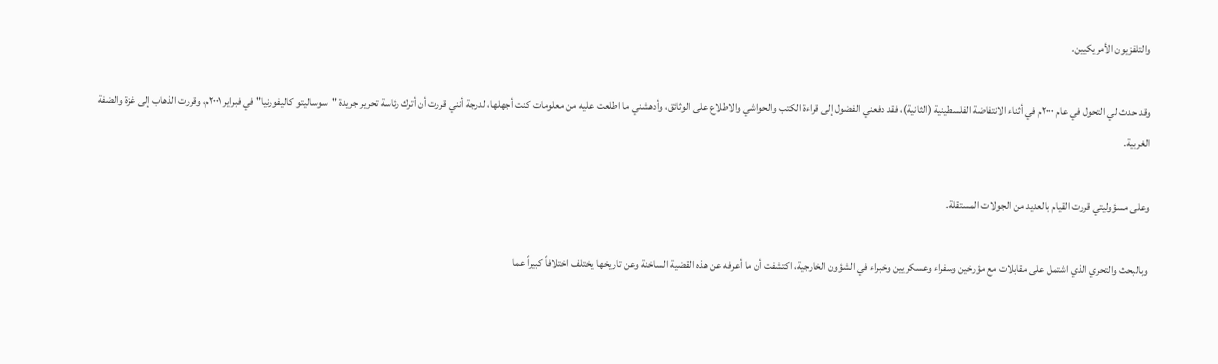والتلفزيون الأمريكيين.

وقد حدث لي التحول في عام ٢٠٠٠م في أثناء الانتفاضة الفلسطينية (الثانية)، فقد دفعني الفضول إلى قراءة الكتب والحواشي والاطلاع على الوثائق، وأدهشني ما اطلعت عليه من معلومات كنت أجهلها، لدرجة أنني قررت أن أترك رئاسة تحرير جريدة "سوساليتو كاليفورنيا" في فبراير ۲۰۰۱م، وقررت الذهاب إلى غزة والضفة الغربية.

وعلى مسؤوليتي قررت القيام بالعديد من الجولات المستقلة.

وبالبحث والتحري الذي اشتمل على مقابلات مع مؤرخين وسفراء وعسكريين وخبراء في الشؤون الخارجية، اكتشفت أن ما أعرفه عن هذه القضية الساخنة وعن تاريخها يختلف اختلافاً كبيراً عما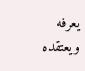يعرفه ويعتقده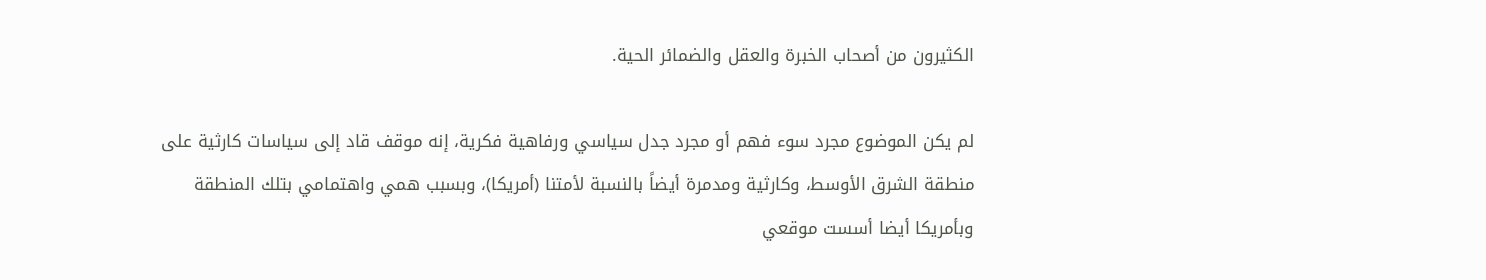الكثيرون من أصحاب الخبرة والعقل والضمائر الحية.

لم يكن الموضوع مجرد سوء فهم أو مجرد جدل سياسي ورفاهية فكرية، إنه موقف قاد إلى سياسات كارثية على منطقة الشرق الأوسط، وكارثية ومدمرة أيضاً بالنسبة لأمتنا (أمريكا)، وبسبب همي واهتمامي بتلك المنطقة وبأمريكا أيضا أسست موقعي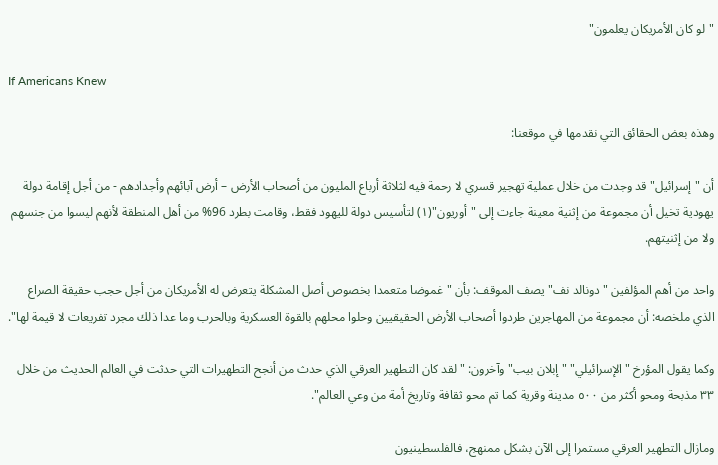"لو كان الأمريكان يعلمون"

If Americans Knew

وهذه بعض الحقائق التي نقدمها في موقعنا:

أن "إسرائيل" قد وجدت من خلال عملية تهجير قسري لا رحمة فيه لثلاثة أرباع المليون من أصحاب الأرض – أرض آبائهم وأجدادهم - من أجل إقامة دولة يهودية تخيل أن مجموعة من إثنية معينة جاءت إلى "أوريون"(۱) لتأسيس دولة لليهود فقط، وقامت بطرد 96% من أهل المنطقة لأنهم ليسوا من جنسهم ولا من إثنيتهم.

واحد من أهم المؤلفين "دونالد نف" يصف الموقف: بأن "غموضا متعمدا بخصوص أصل المشكلة يتعرض له الأمريكان من أجل حجب حقيقة الصراع الذي ملخصه: أن مجموعة من المهاجرين طردوا أصحاب الأرض الحقيقيين وحلوا محلهم بالقوة العسكرية وبالحرب وما عدا ذلك مجرد تفريعات لا قيمة لها".

وكما يقول المؤرخ "الإسرائيلي" "إبلان بيب" وآخرون: "لقد كان التطهير العرقي الذي حدث من أنجح التطهيرات التي حدثت في العالم الحديث من خلال ۳۳ مذبحة ومحو أكثر من ٥٠٠ مدينة وقرية كما تم محو ثقافة وتاريخ أمة من وعي العالم".

ومازال التطهير العرقي مستمرا إلى الآن بشكل ممنهج، فالفلسطينيون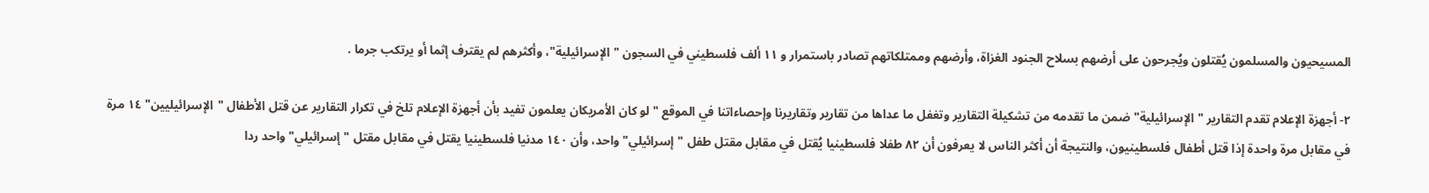المسيحيون والمسلمون يُقتلون ويُجرحون على أرضهم بسلاح الجنود الغزاة، وأرضهم وممتلكاتهم تصادر باستمرار و ۱۱ ألف فلسطيني في السجون "الإسرائيلية"، وأكثرهم لم يقترف إثما أو يرتكب جرما .

٢- أجهزة الإعلام تقدم التقارير "الإسرائيلية" ضمن ما تقدمه من تشكيلة التقارير وتغفل ما عداها من تقارير وتقاريرنا وإحصاءاتنا في الموقع "لو كان الأمريكان يعلمون تفيد بأن أجهزة الإعلام تلخ في تكرار التقارير عن قتل الأطفال "الإسرائيليين" ١٤ مرة في مقابل مرة واحدة إذا قتل أطفال فلسطينيون، والنتيجة أن أكثر الناس لا يعرفون أن ۸۲ طفلا فلسطينيا يُقتل في مقابل مقتل طفل "إسرائيلي" واحد، وأن ١٤٠ مدنيا فلسطينيا يقتل في مقابل مقتل "إسرائيلي" واحد ردا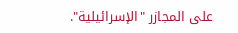على المجازر "الإسرائيلية".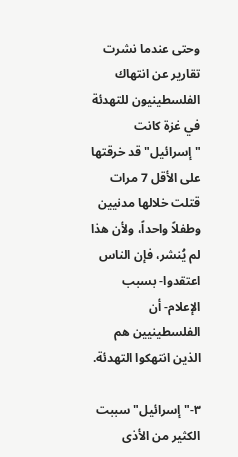وحتى عندما نشرت تقارير عن انتهاك الفلسطينيون للتهدئة في غزة كانت "إسرائيل" قد خرقتها على الأقل 7 مرات قتلت خلالها مدنيين وطفلاً واحداً، ولأن هذا لم يُنشر، فإن الناس اعتقدوا- بسبب الإعلام- أن الفلسطينيين هم الذين انتهكوا التهدئة.

٣-"إسرائيل" سببت الكثير من الأذى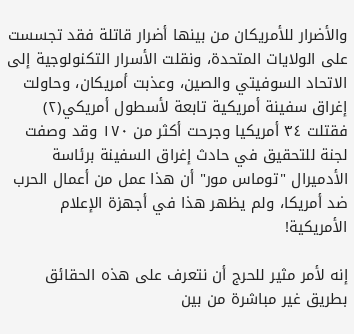والأضرار للأمريكان من بينها أضرار قاتلة فقد تجسست على الولايات المتحدة، ونقلت الأسرار التكنولوجية إلى الاتحاد السوفيتي والصين، وعذبت أمريكان، وحاولت إغراق سفينة أمريكية تابعة لأسطول أمريكي(۲) فقتلت ٣٤ أمريكيا وجرحت أكثر من ۱۷۰ وقد وصفت لجنة للتحقيق في حادث إغراق السفينة برئاسة الأدميرال "توماس مور" أن هذا عمل من أعمال الحرب ضد أمريكا، ولم يظهر هذا في أجهزة الإعلام الأمريكية!

إنه لأمر مثير للحرج أن نتعرف على هذه الحقائق بطريق غير مباشرة من بين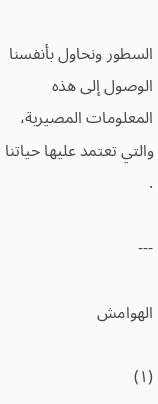السطور ونحاول بأنفسنا الوصول إلى هذه المعلومات المصيرية، والتي تعتمد عليها حياتنا .

---

الهوامش

(۱)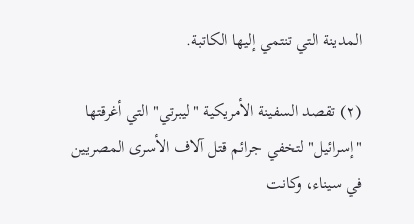المدينة التي تنتمي إليها الكاتبة.

(۲) تقصد السفينة الأمريكية "ليبرتي" التي أغرقتها "إسرائيل" لتخفي جرائم قتل آلاف الأسرى المصريين في سيناء، وكانت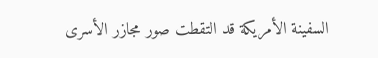السفينة الأمريكة قد التقطت صور مجازر الأسرى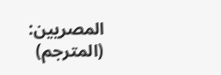المصريين: (المترجم)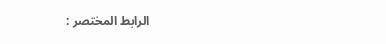الرابط المختصر :